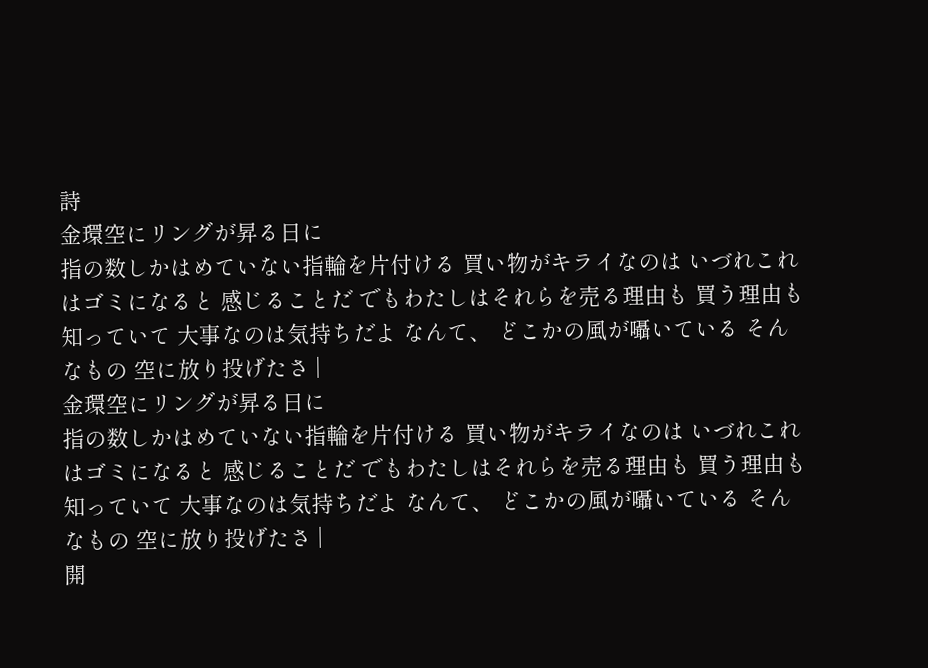詩
金環空にリングが昇る日に
指の数しかはめていない指輪を片付ける 買い物がキライなのは いづれこれはゴミになると 感じることだ でもわたしはそれらを売る理由も 買う理由も知っていて 大事なのは気持ちだよ なんて、 どこかの風が囁いている そんなもの 空に放り投げたさ |
金環空にリングが昇る日に
指の数しかはめていない指輪を片付ける 買い物がキライなのは いづれこれはゴミになると 感じることだ でもわたしはそれらを売る理由も 買う理由も知っていて 大事なのは気持ちだよ なんて、 どこかの風が囁いている そんなもの 空に放り投げたさ |
開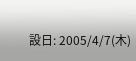設日: 2005/4/7(木)